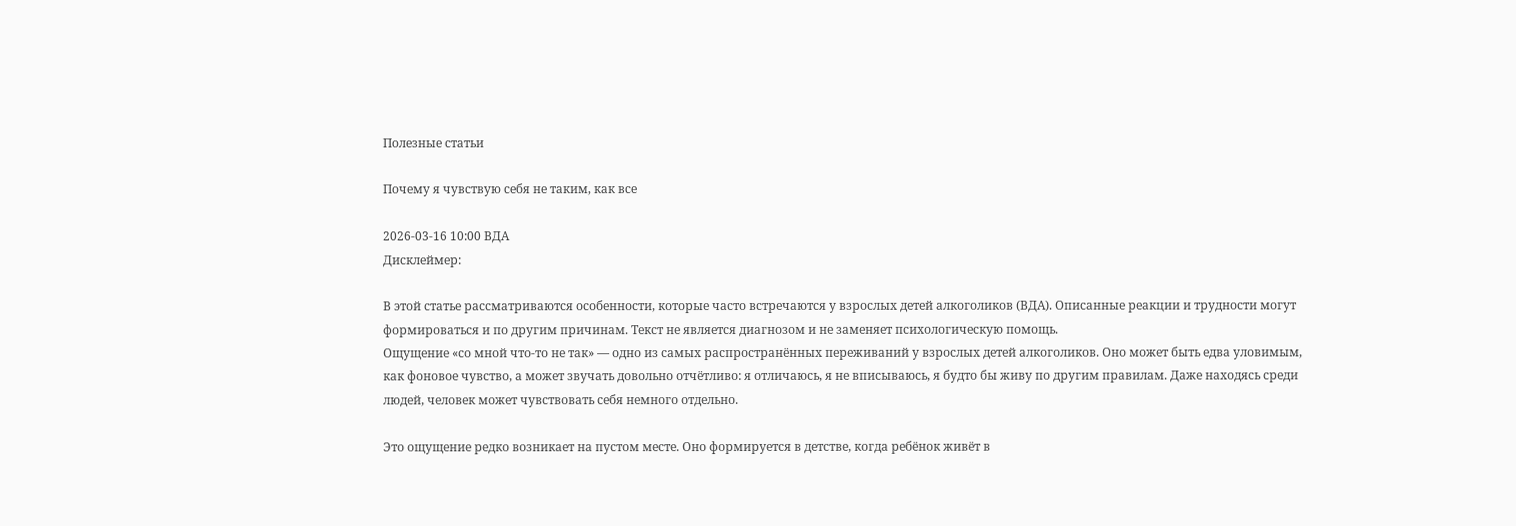Полезные статьи

Почему я чувствую себя не таким, как все

2026-03-16 10:00 ВДА
Дисклеймер:

В этой статье рассматриваются особенности, которые часто встречаются у взрослых детей алкоголиков (ВДА). Описанные реакции и трудности могут формироваться и по другим причинам. Текст не является диагнозом и не заменяет психологическую помощь.
Ощущение «со мной что-то не так» — одно из самых распространённых переживаний у взрослых детей алкоголиков. Оно может быть едва уловимым, как фоновое чувство, а может звучать довольно отчётливо: я отличаюсь, я не вписываюсь, я будто бы живу по другим правилам. Даже находясь среди людей, человек может чувствовать себя немного отдельно.

Это ощущение редко возникает на пустом месте. Оно формируется в детстве, когда ребёнок живёт в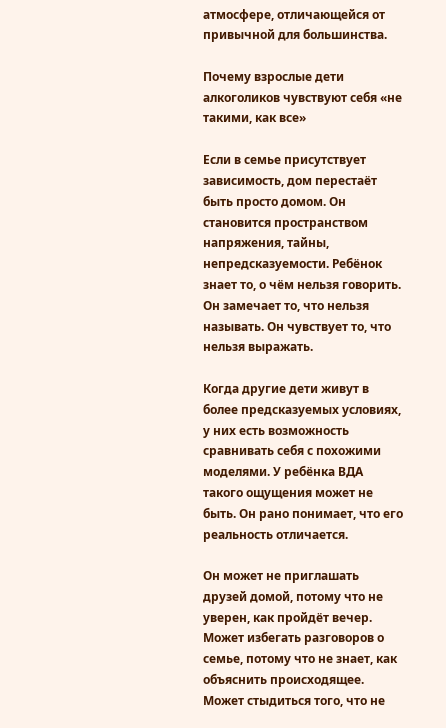атмосфере, отличающейся от привычной для большинства.

Почему взрослые дети алкоголиков чувствуют себя «не такими, как все»

Если в семье присутствует зависимость, дом перестаёт быть просто домом. Он становится пространством напряжения, тайны, непредсказуемости. Ребёнок знает то, о чём нельзя говорить. Он замечает то, что нельзя называть. Он чувствует то, что нельзя выражать.

Когда другие дети живут в более предсказуемых условиях, у них есть возможность сравнивать себя с похожими моделями. У ребёнка ВДА такого ощущения может не быть. Он рано понимает, что его реальность отличается.

Он может не приглашать друзей домой, потому что не уверен, как пройдёт вечер. Может избегать разговоров о семье, потому что не знает, как объяснить происходящее. Может стыдиться того, что не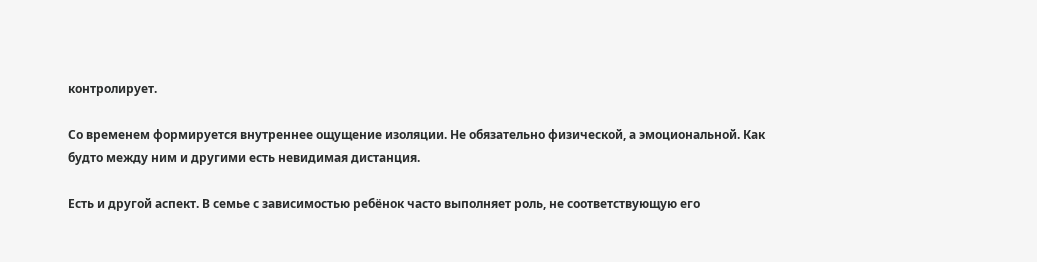контролирует.

Со временем формируется внутреннее ощущение изоляции. Не обязательно физической, а эмоциональной. Как будто между ним и другими есть невидимая дистанция.

Есть и другой аспект. В семье с зависимостью ребёнок часто выполняет роль, не соответствующую его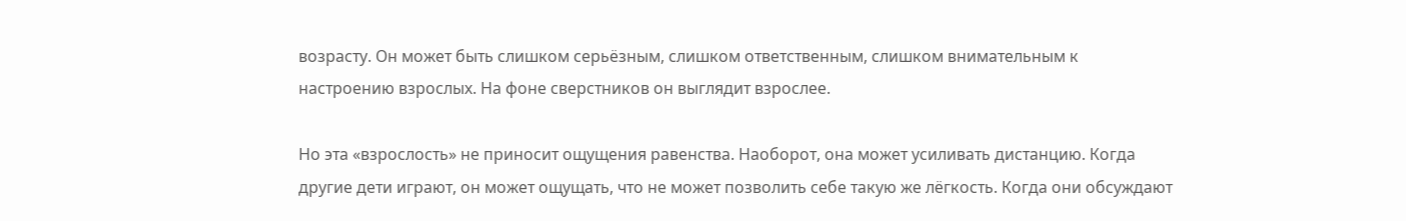возрасту. Он может быть слишком серьёзным, слишком ответственным, слишком внимательным к настроению взрослых. На фоне сверстников он выглядит взрослее.

Но эта «взрослость» не приносит ощущения равенства. Наоборот, она может усиливать дистанцию. Когда другие дети играют, он может ощущать, что не может позволить себе такую же лёгкость. Когда они обсуждают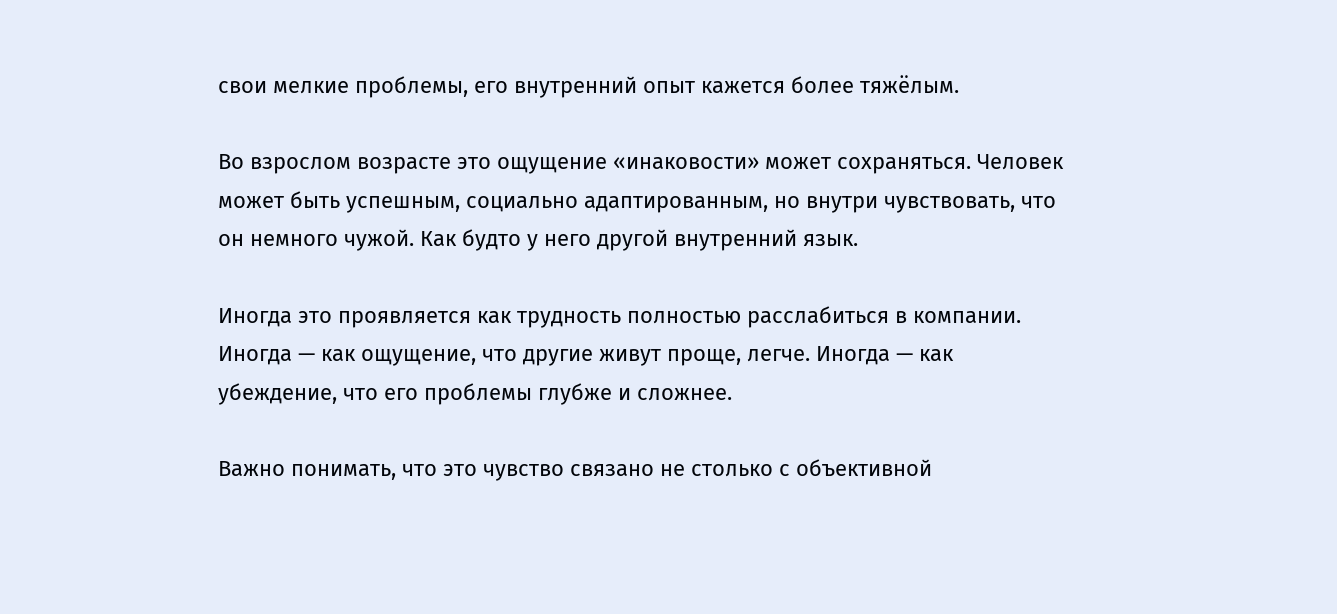свои мелкие проблемы, его внутренний опыт кажется более тяжёлым.

Во взрослом возрасте это ощущение «инаковости» может сохраняться. Человек может быть успешным, социально адаптированным, но внутри чувствовать, что он немного чужой. Как будто у него другой внутренний язык.

Иногда это проявляется как трудность полностью расслабиться в компании. Иногда — как ощущение, что другие живут проще, легче. Иногда — как убеждение, что его проблемы глубже и сложнее.

Важно понимать, что это чувство связано не столько с объективной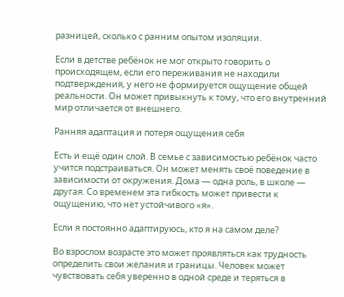разницей, сколько с ранним опытом изоляции.

Если в детстве ребёнок не мог открыто говорить о происходящем, если его переживания не находили подтверждения, у него не формируется ощущение общей реальности. Он может привыкнуть к тому, что его внутренний мир отличается от внешнего.

Ранняя адаптация и потеря ощущения себя

Есть и ещё один слой. В семье с зависимостью ребёнок часто учится подстраиваться. Он может менять своё поведение в зависимости от окружения. Дома — одна роль, в школе — другая. Со временем эта гибкость может привести к ощущению, что нет устойчивого «я».

Если я постоянно адаптируюсь, кто я на самом деле?

Во взрослом возрасте это может проявляться как трудность определить свои желания и границы. Человек может чувствовать себя уверенно в одной среде и теряться в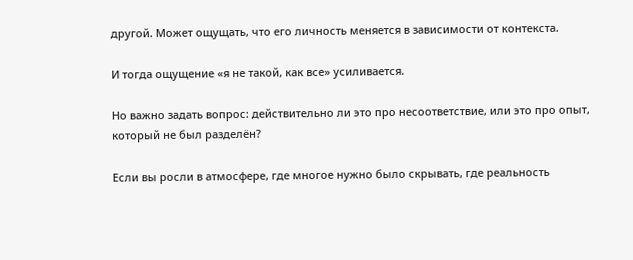другой. Может ощущать, что его личность меняется в зависимости от контекста.

И тогда ощущение «я не такой, как все» усиливается.

Но важно задать вопрос: действительно ли это про несоответствие, или это про опыт, который не был разделён?

Если вы росли в атмосфере, где многое нужно было скрывать, где реальность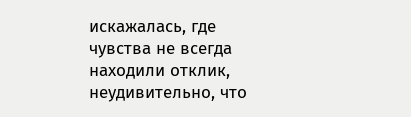искажалась, где чувства не всегда находили отклик, неудивительно, что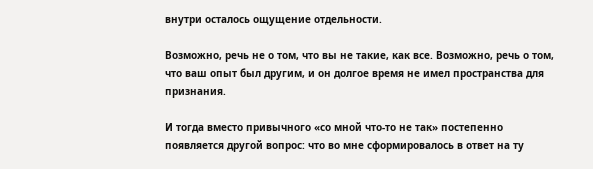внутри осталось ощущение отдельности.

Возможно, речь не о том, что вы не такие, как все. Возможно, речь о том, что ваш опыт был другим, и он долгое время не имел пространства для признания.

И тогда вместо привычного «со мной что-то не так» постепенно появляется другой вопрос: что во мне сформировалось в ответ на ту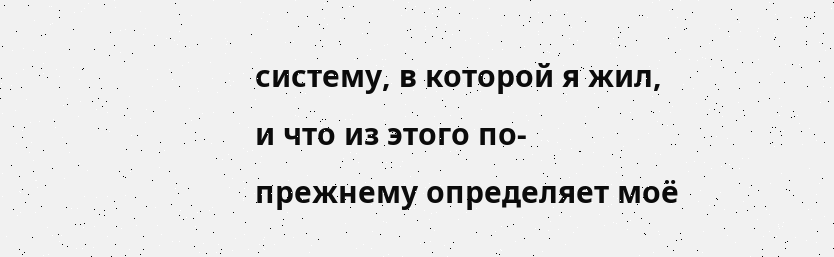систему, в которой я жил, и что из этого по-прежнему определяет моё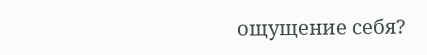ощущение себя?